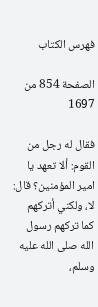فهرس الكتاب

الصفحة 854 من 1697

فقال له رجل من القوم: ألا تعهد يا امير المؤمنين؟ قال: لا، ولكني أتركهم كما تركهم رسول الله صلى الله عليه وسلم،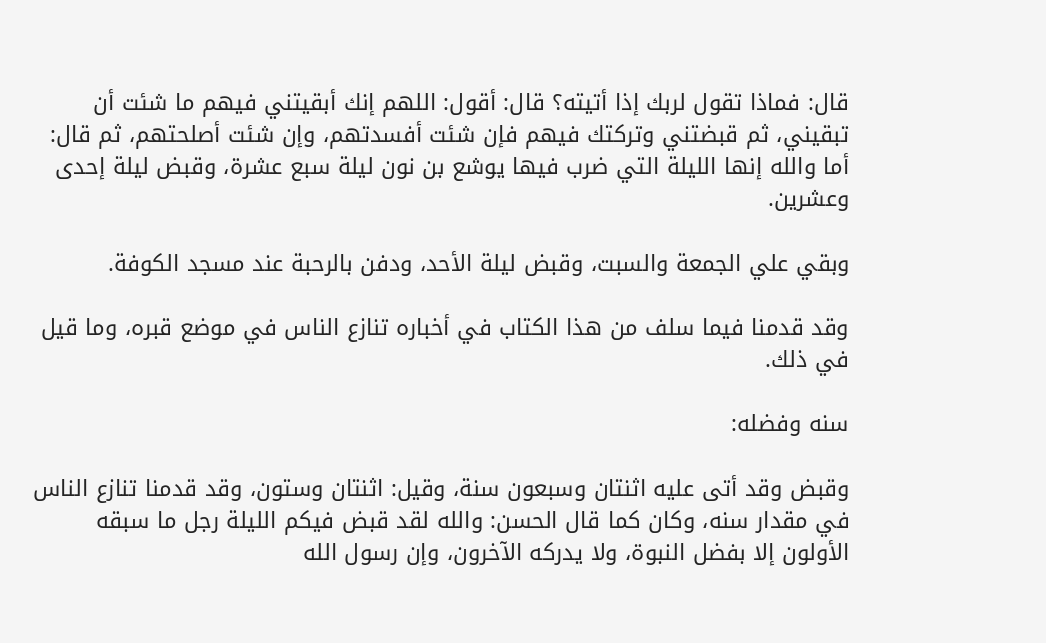قال: فماذا تقول لربك إذا أتيته؟ قال: أقول: اللهم إنك أبقيتني فيهم ما شئت أن تبقيني، ثم قبضتني وتركتك فيهم فإن شئت أفسدتهم، وإن شئت أصلحتهم، ثم قال: أما والله إنها الليلة التي ضرب فيها يوشع بن نون ليلة سبع عشرة، وقبض ليلة إحدى وعشرين.

وبقي علي الجمعة والسبت، وقبض ليلة الأحد، ودفن بالرحبة عند مسجد الكوفة.

وقد قدمنا فيما سلف من هذا الكتاب في أخباره تنازع الناس في موضع قبره، وما قيل في ذلك.

سنه وفضله:

وقبض وقد أتى عليه اثنتان وسبعون سنة، وقيل: اثنتان وستون، وقد قدمنا تنازع الناس في مقدار سنه، وكان كما قال الحسن: والله لقد قبض فيكم الليلة رجل ما سبقه الأولون إلا بفضل النبوة، ولا يدركه الآخرون، وإن رسول الله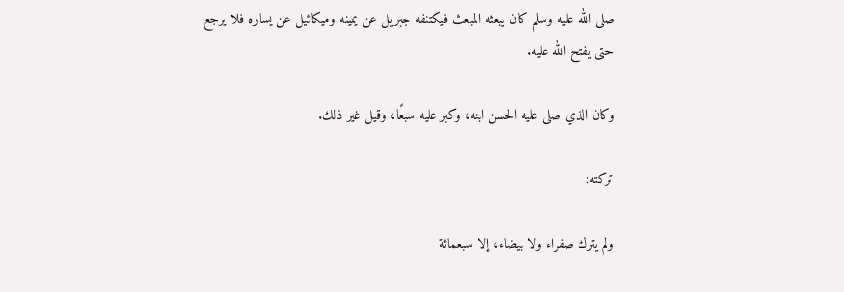صلى الله عليه وسلم كان يبعثه المبعث فيكتنفه جبريل عن يمينه وميكائيل عن يساره فلا يرجع حتى يفتح الله عليه.

وكان الذي صلى عليه الحسن ابنه، وكبر عليه سبعًا، وقيل غير ذلك.

تركته:

ولم يترك صفراء ولا بيضاء، إلا سبعمائة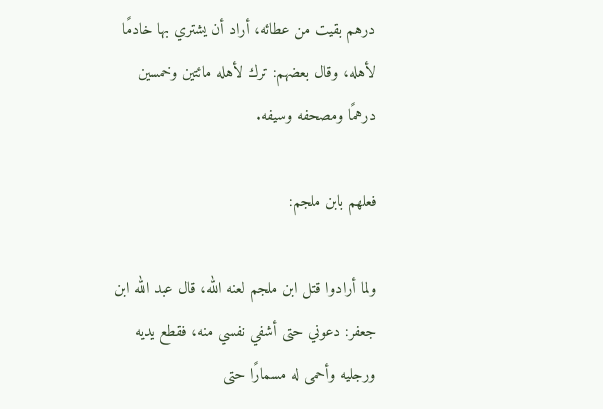درهم بقيت من عطائه، أراد أن يشتري بها خادمًا لأهله، وقال بعضهم: ترك لأهله مائتين وخمسين درهمًا ومصحفه وسيفه.

فعلهم بابن ملجم:

ولما أرادوا قتل ابن ملجم لعنه الله، قال عبد الله ابن جعفر: دعوني حتى أشفي نفسي منه، فقطع يديه ورجليه وأحمى له مسمارًا حتى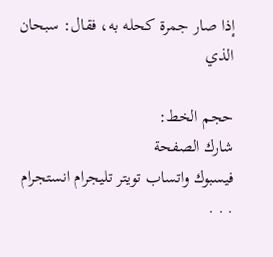إذا صار جمرة كحله به، فقال: سبحان الذي

حجم الخط:
شارك الصفحة
فيسبوك واتساب تويتر تليجرام انستجرام
. . .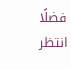فضلًا انتظر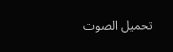تحميل الصوت